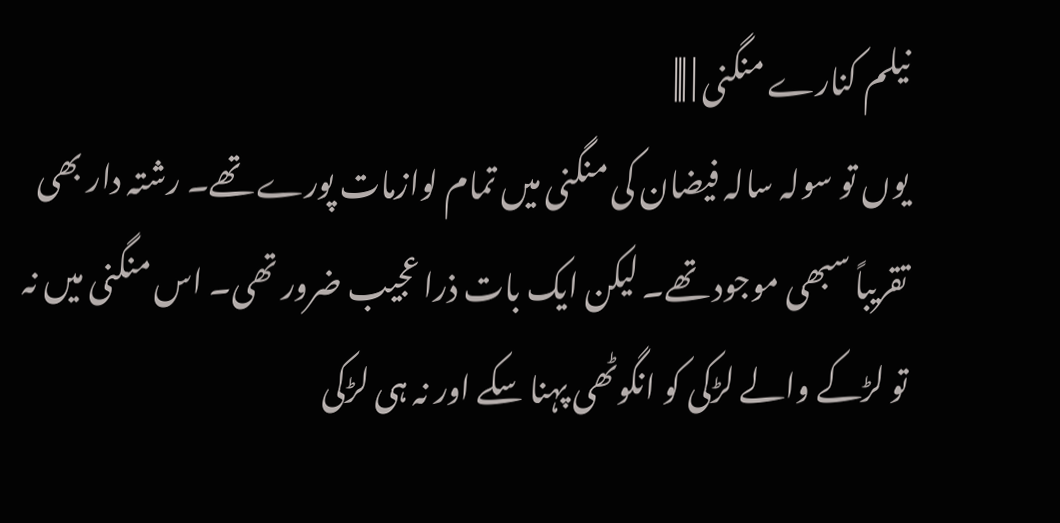نیلم کنارے منگنی | |||
یوں تو سولہ سالہ فیضان کی منگنی میں تمام لوازمات پورے تھے۔ رشتہ دار بھی تقریباً سبھی موجود تھے۔ لیکن ایک بات ذرا عجیب ضرور تھی۔ اس منگنی میں نہ تو لڑکے والے لڑکی کو انگوٹھی پہنا سکے اور نہ ہی لڑکی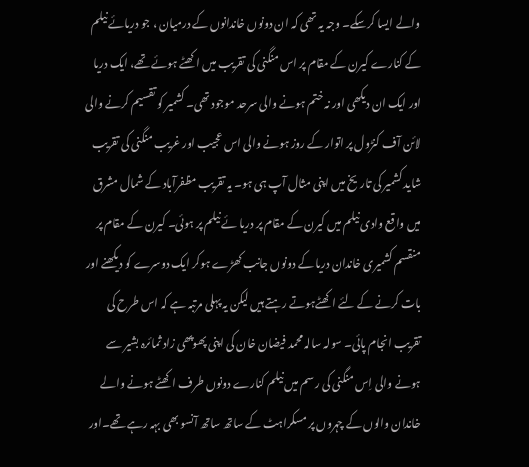والے ایسا کرسکے۔ وجہ یہ تھی کہ ان دونوں خاندانوں کے درمیان ، جو دریائے نیلم کے کنارے کیرن کے مقام پر اس منگنی کی تقریب میں اکھٹے ہوئے تھے، ایک دریا اور ایک ان دیکھی اور نہ ختم ہونے والی سرحد موجود تھی۔ کشمیر کو تقسیم کرنے والی لائن آف کنڑول پر اتوار کے روز ہونے والی اس عجیب اور غریب منگنی کی تقریب شاید کشمیر کی تاریخ میں اپنی مثال آپ ہی ہو۔ یہ تقریب مظفرآباد کے شمال مشرق میں واقع وادی نیلم میں کیرن کے مقام پر دریا ئے نیلم پر ہوئی۔ کیرن کے مقام پر منقسم کشمیری خاندان دریا کے دونوں جانب کھڑے ہوکر ایک دوسرے کو دیکھنے اور بات کرنے کے لئے اکھٹےہوتے رہتے ہیں لیکن یہ پہلی مرتبہ ہے کہ اس طرح کی تقریب انجام پائی۔ سولہ سالہ محمد فیضان خان کی اپنی پھوپھی زاد ثمائرہ بشیر سے ہونے والی اِس منگنی کی رسم میں نیلم کنارے دونوں طرف اکھٹے ہونے والے خاندان والوں کے چہروں پر مسکراہٹ کے ساتھ ساتھ آنسو بھی بہہ رہے تھے۔اور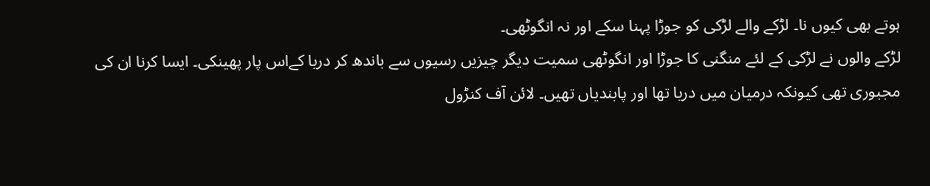ہوتے بھی کیوں نا۔ لڑکے والے لڑکی کو جوڑا پہنا سکے اور نہ انگوٹھی۔
لڑکے والوں نے لڑکی کے لئے منگنی کا جوڑا اور انگوٹھی سمیت دیگر چیزیں رسیوں سے باندھ کر دریا کےاس پار پھینکی۔ ایسا کرنا ان کی مجبوری تھی کیونکہ درمیان میں دریا تھا اور پابندیاں تھیں۔ لائن آف کنڑول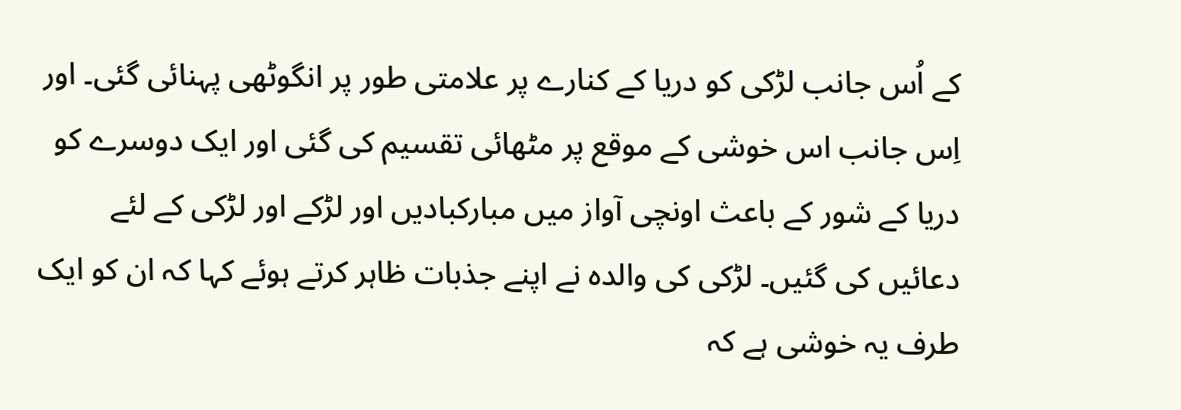کے اُس جانب لڑکی کو دریا کے کنارے پر علامتی طور پر انگوٹھی پہنائی گئی۔ اور اِس جانب اس خوشی کے موقع پر مٹھائی تقسیم کی گئی اور ایک دوسرے کو دریا کے شور کے باعث اونچی آواز میں مبارکبادیں اور لڑکے اور لڑکی کے لئے دعائیں کی گئیں۔ لڑکی کی والدہ نے اپنے جذبات ظاہر کرتے ہوئے کہا کہ ان کو ایک طرف یہ خوشی ہے کہ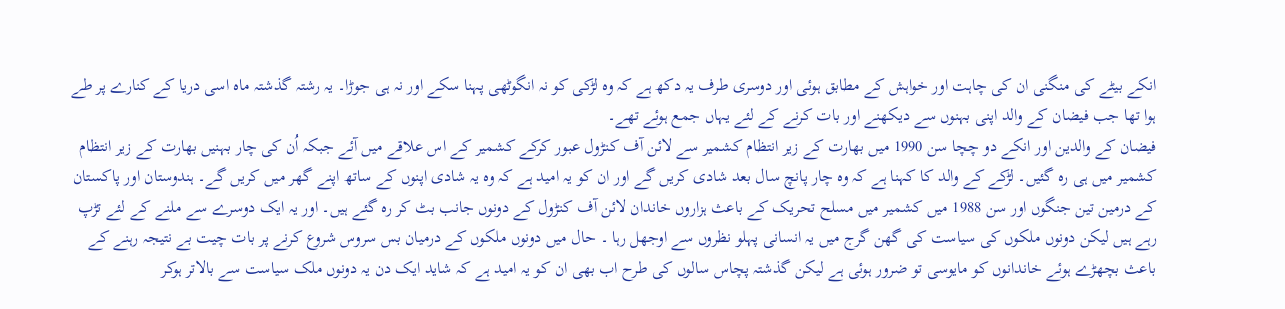انکے بیٹے کی منگنی ان کی چاہت اور خواہش کے مطابق ہوئی اور دوسری طرف یہ دکھ ہے کہ وہ لڑکی کو نہ انگوٹھی پہنا سکے اور نہ ہی جوڑا۔ یہ رشتہ گذشتہ ماہ اسی دریا کے کنارے پر طے ہوا تھا جب فیضان کے والد اپنی بہنوں سے دیکھنے اور بات کرنے کے لئے یہاں جمع ہوئے تھے۔
فیضان کے والدین اور انکے دو چچا سن 1990 میں بھارت کے زیر انتظام کشمیر سے لائن آف کنڑول عبور کرکے کشمیر کے اس علاقے میں آئے جبکہ اُن کی چار بہنیں بھارت کے زیر انتظام کشمیر میں ہی رہ گئیں۔ لڑکے کے والد کا کہنا ہے کہ وہ چار پانچ سال بعد شادی کریں گے اور ان کو یہ امید ہے کہ وہ یہ شادی اپنوں کے ساتھ اپنے گھر میں کریں گے۔ ہندوستان اور پاکستان کے درمین تین جنگوں اور سن 1988 میں کشمیر میں مسلح تحریک کے باعث ہزاروں خاندان لائن آف کنڑول کے دونوں جانب بٹ کر رہ گئے ہیں۔ اور یہ ایک دوسرے سے ملنے کے لئے تڑپ رہے ہیں لیکن دونوں ملکوں کی سیاست کی گھن گرج میں یہ انسانی پہلو نظروں سے اوجھل رہا ۔ حال میں دونوں ملکوں کے درمیان بس سروس شروع کرنے پر بات چیت بے نتیجہ رہنے کے باعث بچھڑے ہوئے خاندانوں کو مایوسی تو ضرور ہوئی ہے لیکن گذشتہ پچاس سالوں کی طرح اب بھی ان کو یہ امید ہے کہ شاید ایک دن یہ دونوں ملک سیاست سے بالاتر ہوکر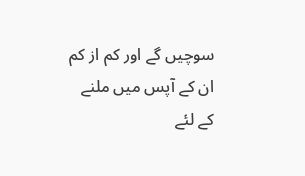سوچیں گے اور کم از کم ان کے آپس میں ملنے کے لئے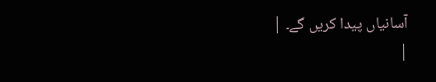آسانیاں پیدا کریں گے۔ |
|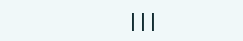|||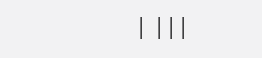| |||